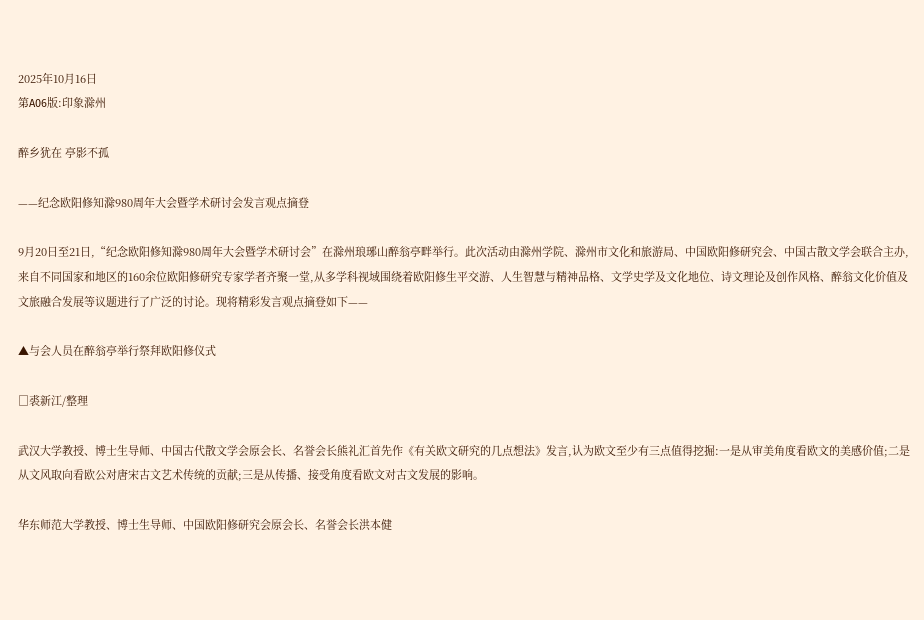2025年10月16日
第A06版:印象滁州

醉乡犹在 亭影不孤

——纪念欧阳修知滁980周年大会暨学术研讨会发言观点摘登

9月20日至21日,“纪念欧阳修知滁980周年大会暨学术研讨会”在滁州琅琊山醉翁亭畔举行。此次活动由滁州学院、滁州市文化和旅游局、中国欧阳修研究会、中国古散文学会联合主办,来自不同国家和地区的160余位欧阳修研究专家学者齐聚一堂,从多学科视域围绕着欧阳修生平交游、人生智慧与精神品格、文学史学及文化地位、诗文理论及创作风格、醉翁文化价值及文旅融合发展等议题进行了广泛的讨论。现将精彩发言观点摘登如下——

▲与会人员在醉翁亭举行祭拜欧阳修仪式

□裘新江/整理

武汉大学教授、博士生导师、中国古代散文学会原会长、名誉会长熊礼汇首先作《有关欧文研究的几点想法》发言,认为欧文至少有三点值得挖掘:一是从审美角度看欧文的美感价值;二是从文风取向看欧公对唐宋古文艺术传统的贡献;三是从传播、接受角度看欧文对古文发展的影响。

华东师范大学教授、博士生导师、中国欧阳修研究会原会长、名誉会长洪本健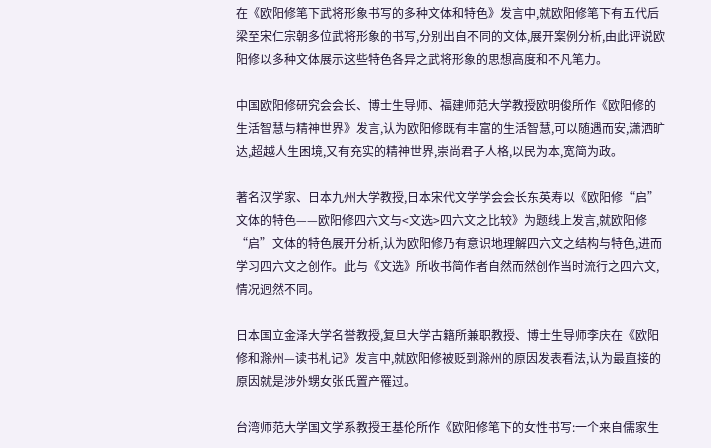在《欧阳修笔下武将形象书写的多种文体和特色》发言中,就欧阳修笔下有五代后梁至宋仁宗朝多位武将形象的书写,分别出自不同的文体,展开案例分析,由此评说欧阳修以多种文体展示这些特色各异之武将形象的思想高度和不凡笔力。

中国欧阳修研究会会长、博士生导师、福建师范大学教授欧明俊所作《欧阳修的生活智慧与精神世界》发言,认为欧阳修既有丰富的生活智慧,可以随遇而安,潇洒旷达,超越人生困境,又有充实的精神世界,崇尚君子人格,以民为本,宽简为政。

著名汉学家、日本九州大学教授,日本宋代文学学会会长东英寿以《欧阳修“启”文体的特色——欧阳修四六文与<文选>四六文之比较》为题线上发言,就欧阳修“启”文体的特色展开分析,认为欧阳修乃有意识地理解四六文之结构与特色,进而学习四六文之创作。此与《文选》所收书简作者自然而然创作当时流行之四六文,情况迥然不同。

日本国立金泽大学名誉教授,复旦大学古籍所兼职教授、博士生导师李庆在《欧阳修和滁州—读书札记》发言中,就欧阳修被贬到滁州的原因发表看法,认为最直接的原因就是涉外甥女张氏置产罹过。

台湾师范大学国文学系教授王基伦所作《欧阳修笔下的女性书写:一个来自儒家生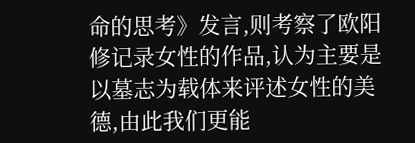命的思考》发言,则考察了欧阳修记录女性的作品,认为主要是以墓志为载体来评述女性的美德,由此我们更能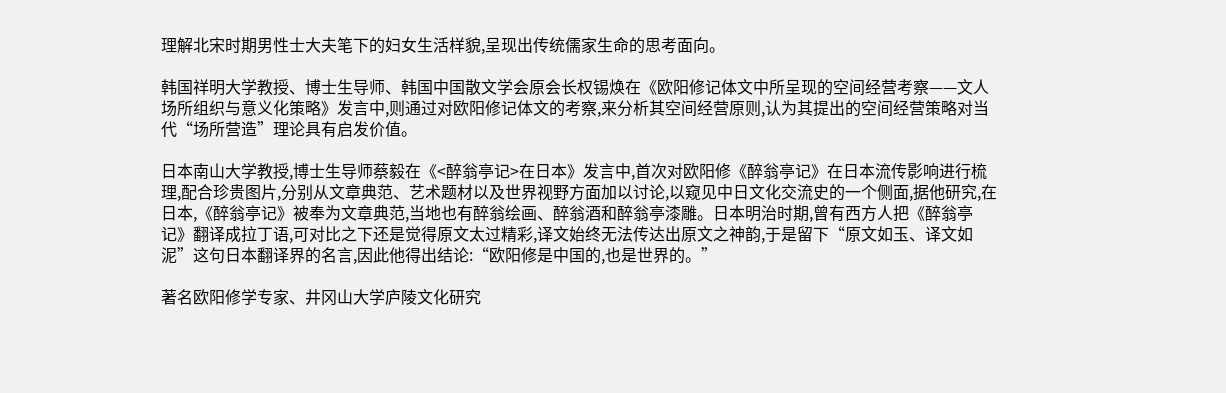理解北宋时期男性士大夫笔下的妇女生活样貌,呈现出传统儒家生命的思考面向。

韩国祥明大学教授、博士生导师、韩国中国散文学会原会长权锡焕在《欧阳修记体文中所呈现的空间经营考察——文人场所组织与意义化策略》发言中,则通过对欧阳修记体文的考察,来分析其空间经营原则,认为其提出的空间经营策略对当代“场所营造”理论具有启发价值。

日本南山大学教授,博士生导师蔡毅在《<醉翁亭记>在日本》发言中,首次对欧阳修《醉翁亭记》在日本流传影响进行梳理,配合珍贵图片,分别从文章典范、艺术题材以及世界视野方面加以讨论,以窥见中日文化交流史的一个侧面,据他研究,在日本,《醉翁亭记》被奉为文章典范,当地也有醉翁绘画、醉翁酒和醉翁亭漆雕。日本明治时期,曾有西方人把《醉翁亭记》翻译成拉丁语,可对比之下还是觉得原文太过精彩,译文始终无法传达出原文之神韵,于是留下“原文如玉、译文如泥”这句日本翻译界的名言,因此他得出结论:“欧阳修是中国的,也是世界的。”

著名欧阳修学专家、井冈山大学庐陵文化研究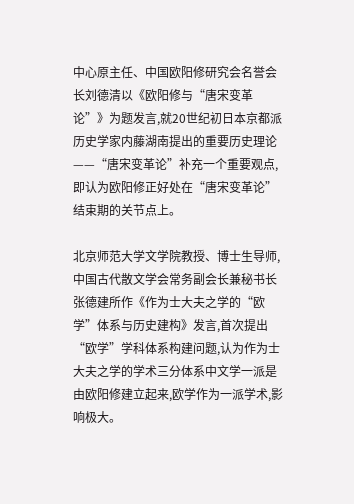中心原主任、中国欧阳修研究会名誉会长刘德清以《欧阳修与“唐宋变革论”》为题发言,就20世纪初日本京都派历史学家内藤湖南提出的重要历史理论——“唐宋变革论”补充一个重要观点,即认为欧阳修正好处在“唐宋变革论”结束期的关节点上。

北京师范大学文学院教授、博士生导师,中国古代散文学会常务副会长兼秘书长张德建所作《作为士大夫之学的“欧学”体系与历史建构》发言,首次提出“欧学”学科体系构建问题,认为作为士大夫之学的学术三分体系中文学一派是由欧阳修建立起来,欧学作为一派学术,影响极大。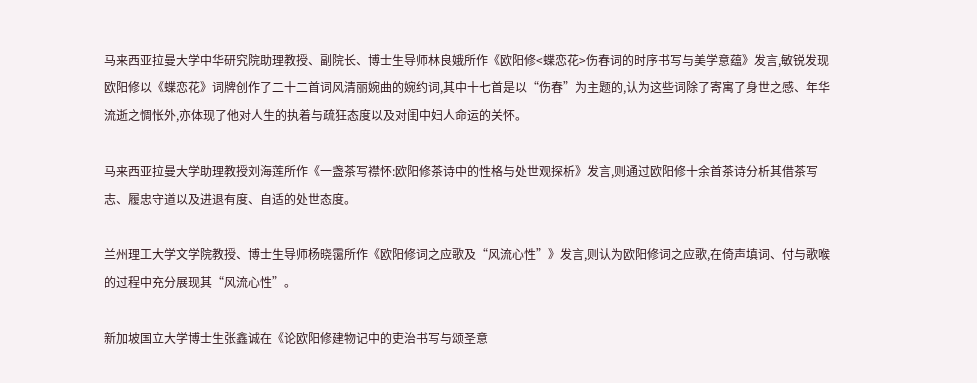马来西亚拉曼大学中华研究院助理教授、副院长、博士生导师林良娥所作《欧阳修<蝶恋花>伤春词的时序书写与美学意蕴》发言,敏锐发现欧阳修以《蝶恋花》词牌创作了二十二首词风清丽婉曲的婉约词,其中十七首是以“伤春”为主题的,认为这些词除了寄寓了身世之感、年华流逝之惆怅外,亦体现了他对人生的执着与疏狂态度以及对闺中妇人命运的关怀。

马来西亚拉曼大学助理教授刘海莲所作《一盏茶写襟怀:欧阳修茶诗中的性格与处世观探析》发言,则通过欧阳修十余首茶诗分析其借茶写志、履忠守道以及进退有度、自适的处世态度。

兰州理工大学文学院教授、博士生导师杨晓霭所作《欧阳修词之应歌及“风流心性”》发言,则认为欧阳修词之应歌,在倚声填词、付与歌喉的过程中充分展现其“风流心性”。

新加坡国立大学博士生张鑫诚在《论欧阳修建物记中的吏治书写与颂圣意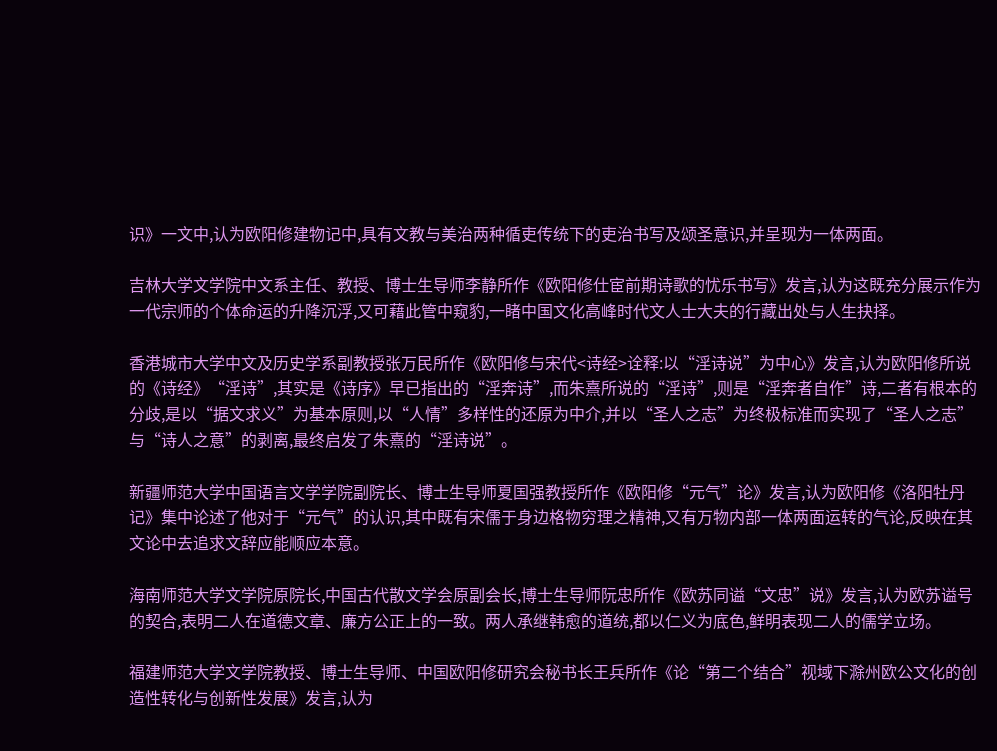识》一文中,认为欧阳修建物记中,具有文教与美治两种循吏传统下的吏治书写及颂圣意识,并呈现为一体两面。

吉林大学文学院中文系主任、教授、博士生导师李静所作《欧阳修仕宦前期诗歌的忧乐书写》发言,认为这既充分展示作为一代宗师的个体命运的升降沉浮,又可藉此管中窥豹,一睹中国文化高峰时代文人士大夫的行藏出处与人生抉择。

香港城市大学中文及历史学系副教授张万民所作《欧阳修与宋代<诗经>诠释:以“淫诗说”为中心》发言,认为欧阳修所说的《诗经》“淫诗”,其实是《诗序》早已指出的“淫奔诗”,而朱熹所说的“淫诗”,则是“淫奔者自作”诗,二者有根本的分歧,是以“据文求义”为基本原则,以“人情”多样性的还原为中介,并以“圣人之志”为终极标准而实现了“圣人之志”与“诗人之意”的剥离,最终启发了朱熹的“淫诗说”。

新疆师范大学中国语言文学学院副院长、博士生导师夏国强教授所作《欧阳修“元气”论》发言,认为欧阳修《洛阳牡丹记》集中论述了他对于“元气”的认识,其中既有宋儒于身边格物穷理之精神,又有万物内部一体两面运转的气论,反映在其文论中去追求文辞应能顺应本意。

海南师范大学文学院原院长,中国古代散文学会原副会长,博士生导师阮忠所作《欧苏同谥“文忠”说》发言,认为欧苏谥号的契合,表明二人在道德文章、廉方公正上的一致。两人承继韩愈的道统,都以仁义为底色,鲜明表现二人的儒学立场。

福建师范大学文学院教授、博士生导师、中国欧阳修研究会秘书长王兵所作《论“第二个结合”视域下滁州欧公文化的创造性转化与创新性发展》发言,认为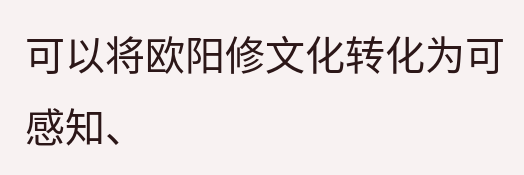可以将欧阳修文化转化为可感知、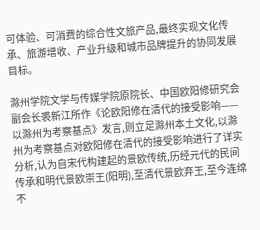可体验、可消费的综合性文旅产品,最终实现文化传承、旅游增收、产业升级和城市品牌提升的协同发展目标。

滁州学院文学与传媒学院原院长、中国欧阳修研究会副会长裘新江所作《论欧阳修在清代的接受影响——以滁州为考察基点》发言,则立足滁州本土文化,以滁州为考察基点对欧阳修在清代的接受影响进行了详实分析,认为自宋代构建起的景欧传统,历经元代的民间传承和明代景欧崇王(阳明),至清代景欧弃王,至今连绵不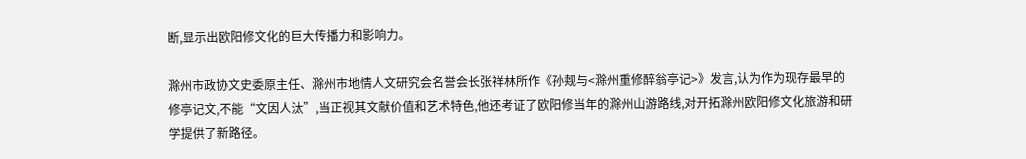断,显示出欧阳修文化的巨大传播力和影响力。

滁州市政协文史委原主任、滁州市地情人文研究会名誉会长张祥林所作《孙觌与<滁州重修醉翁亭记>》发言,认为作为现存最早的修亭记文,不能“文因人汰”,当正视其文献价值和艺术特色,他还考证了欧阳修当年的滁州山游路线,对开拓滁州欧阳修文化旅游和研学提供了新路径。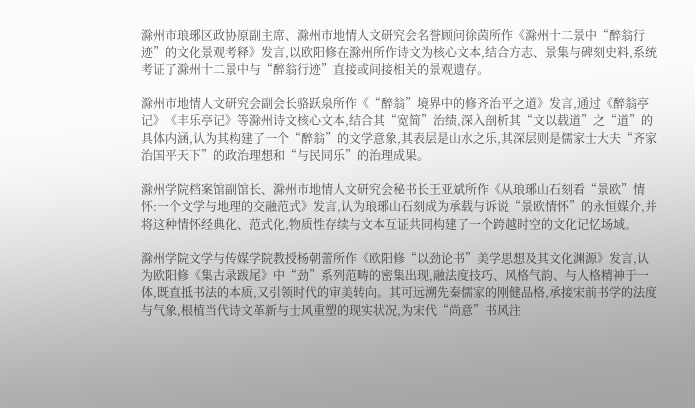滁州市琅琊区政协原副主席、滁州市地情人文研究会名誉顾问徐茵所作《滁州十二景中“醉翁行迹”的文化景观考释》发言,以欧阳修在滁州所作诗文为核心文本,结合方志、景集与碑刻史料,系统考证了滁州十二景中与“醉翁行迹”直接或间接相关的景观遗存。

滁州市地情人文研究会副会长骆跃泉所作《“醉翁”境界中的修齐治平之道》发言,通过《醉翁亭记》《丰乐亭记》等滁州诗文核心文本,结合其“宽简”治绩,深入剖析其“文以载道”之“道”的具体内涵,认为其构建了一个“醉翁”的文学意象,其表层是山水之乐,其深层则是儒家士大夫“齐家治国平天下”的政治理想和“与民同乐”的治理成果。

滁州学院档案馆副馆长、滁州市地情人文研究会秘书长王亚斌所作《从琅琊山石刻看“景欧”情怀:一个文学与地理的交融范式》发言,认为琅琊山石刻成为承载与诉说“景欧情怀”的永恒媒介,并将这种情怀经典化、范式化,物质性存续与文本互证共同构建了一个跨越时空的文化记忆场域。

滁州学院文学与传媒学院教授杨朝蕾所作《欧阳修“以劲论书”美学思想及其文化渊源》发言,认为欧阳修《集古录跋尾》中“劲”系列范畴的密集出现,融法度技巧、风格气韵、与人格精神于一体,既直抵书法的本质,又引领时代的审美转向。其可远溯先秦儒家的刚健品格,承接宋前书学的法度与气象,根植当代诗文革新与士风重塑的现实状况,为宋代“尚意”书风注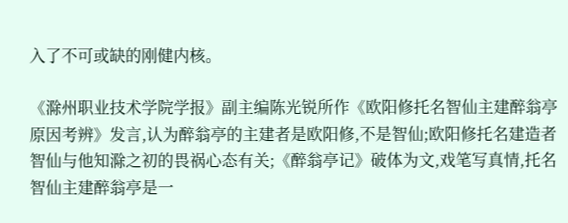入了不可或缺的刚健内核。

《滁州职业技术学院学报》副主编陈光锐所作《欧阳修托名智仙主建醉翁亭原因考辨》发言,认为醉翁亭的主建者是欧阳修,不是智仙;欧阳修托名建造者智仙与他知滁之初的畏祸心态有关;《醉翁亭记》破体为文,戏笔写真情,托名智仙主建醉翁亭是一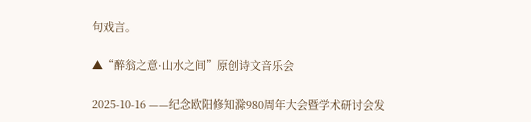句戏言。

▲“醉翁之意·山水之间”原创诗文音乐会

2025-10-16 ——纪念欧阳修知滁980周年大会暨学术研讨会发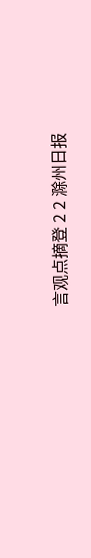言观点摘登 2 2 滁州日报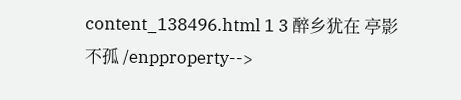content_138496.html 1 3 醉乡犹在 亭影不孤 /enpproperty-->